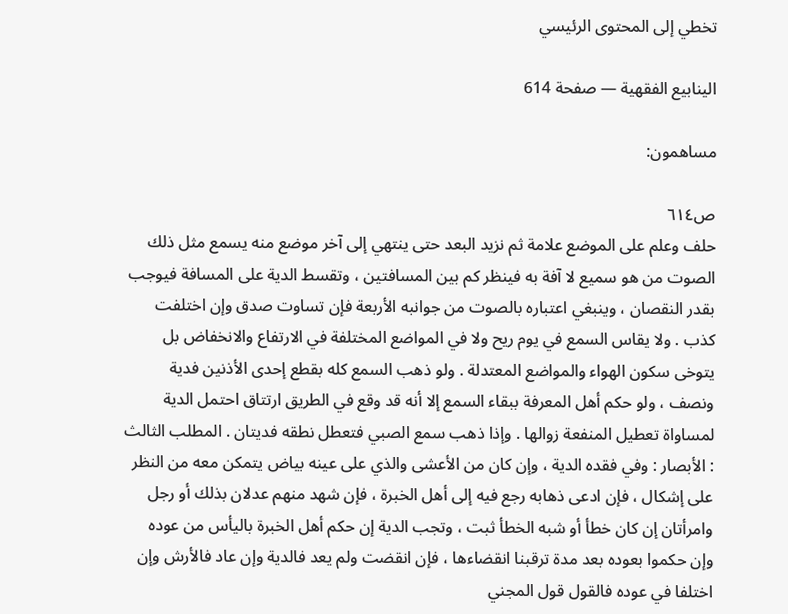تخطي إلى المحتوى الرئيسي

الينابيع الفقهية — صفحة 614

مساهمون:

ص٦١٤
حلف وعلم على الموضع علامة ثم نزيد البعد حتى ينتهي إلى آخر موضع منه يسمع مثل ذلك الصوت من هو سميع لا آفة به فينظر كم بين المسافتين ، وتقسط الدية على المسافة فيوجب بقدر النقصان ، وينبغي اعتباره بالصوت من جوانبه الأربعة فإن تساوت صدق وإن اختلفت كذب . ولا يقاس السمع في يوم ريح ولا في المواضع المختلفة في الارتفاع والانخفاض بل يتوخى سكون الهواء والمواضع المعتدلة . ولو ذهب السمع كله بقطع إحدى الأذنين فدية ونصف ، ولو حكم أهل المعرفة ببقاء السمع إلا أنه قد وقع في الطريق ارتتاق احتمل الدية لمساواة تعطيل المنفعة زوالها . وإذا ذهب سمع الصبي فتعطل نطقه فديتان . المطلب الثالث : الأبصار : وفي فقده الدية ، وإن كان من الأعشى والذي على عينه بياض يتمكن معه من النظر على إشكال ، فإن ادعى ذهابه رجع فيه إلى أهل الخبرة ، فإن شهد منهم عدلان بذلك أو رجل وامرأتان إن كان خطأ أو شبه الخطأ ثبت ، وتجب الدية إن حكم أهل الخبرة باليأس من عوده وإن حكموا بعوده بعد مدة ترقبنا انقضاءها ، فإن انقضت ولم يعد فالدية وإن عاد فالأرش وإن اختلفا في عوده فالقول قول المجني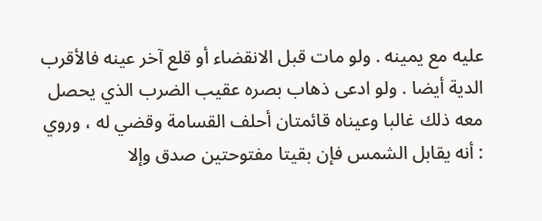عليه مع يمينه . ولو مات قبل الانقضاء أو قلع آخر عينه فالأقرب الدية أيضا . ولو ادعى ذهاب بصره عقيب الضرب الذي يحصل معه ذلك غالبا وعيناه قائمتان أحلف القسامة وقضي له ، وروي : أنه يقابل الشمس فإن بقيتا مفتوحتين صدق وإلا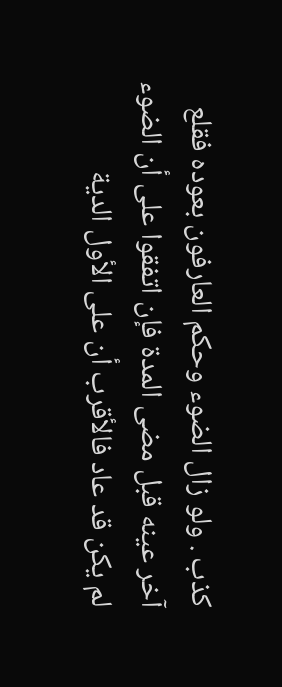كذب . ولو زال الضوء وحكم العارفون بعوده فقلع آخر عينه قبل مضى المدة فإن اتفقوا على أن الضوء لم يكن قد عاد فالأقرب أن على الأول الدية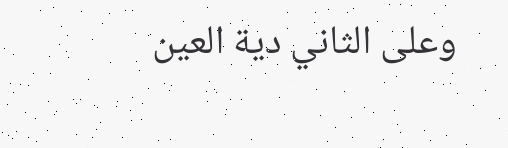وعلى الثاني دية العين